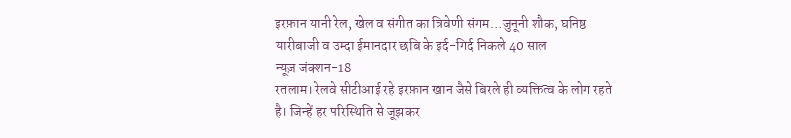इरफ़ान यानी रेल, खेल व संगीत का त्रिवेणी संगम…जुनूनी शौक, घनिष्ठ यारीबाजी व उम्दा ईमानदार छबि के इर्द-गिर्द निकले 40 साल
न्यूज़ जंक्शन-18
रतलाम। रेलवे सीटीआई रहे इरफ़ान खान जैसे बिरले ही व्यक्तित्व के लोग रहते है। जिन्हें हर परिस्थिति से जूझकर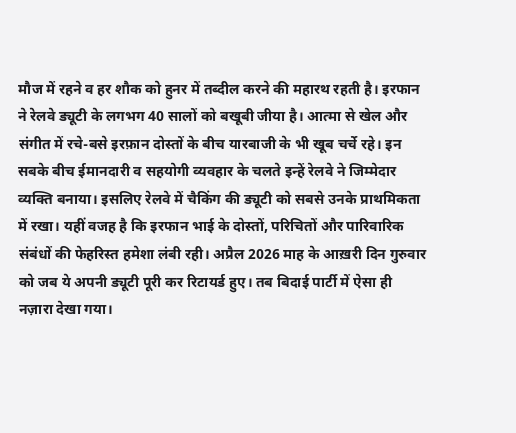मौज में रहने व हर शौक को हुनर में तब्दील करने की महारथ रहती है। इरफान ने रेलवे ड्यूटी के लगभग 40 सालों को बखूबी जीया है। आत्मा से खेल और संगीत में रचे-बसे इरफ़ान दोस्तों के बीच यारबाजी के भी खूब चर्चे रहे। इन सबके बीच ईमानदारी व सहयोगी व्यवहार के चलते इन्हें रेलवे ने जिम्मेदार व्यक्ति बनाया। इसलिए रेलवे में चैकिंग की ड्यूटी को सबसे उनके प्राथमिकता में रखा। यहीं वजह है कि इरफान भाई के दोस्तों, परिचितों और पारिवारिक संबंधों की फेहरिस्त हमेशा लंबी रही। अप्रैल 2026 माह के आख़री दिन गुरुवार को जब ये अपनी ड्यूटी पूरी कर रिटायर्ड हुए। तब बिदाई पार्टी में ऐसा ही नज़ारा देखा गया।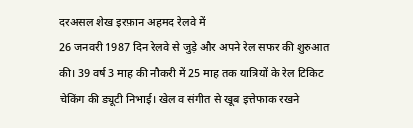दरअसल शेख इरफ़ान अहमद रेलवे में
26 जनवरी 1987 दिन रेलवे से जुड़े और अपने रेल सफर की शुरुआत की। 39 वर्ष 3 माह की नौकरी में 25 माह तक यात्रियों के रेल टिकिट चेकिंग की ड्यूटी निभाई। खेल व संगीत से खूब इत्तेफाक रखने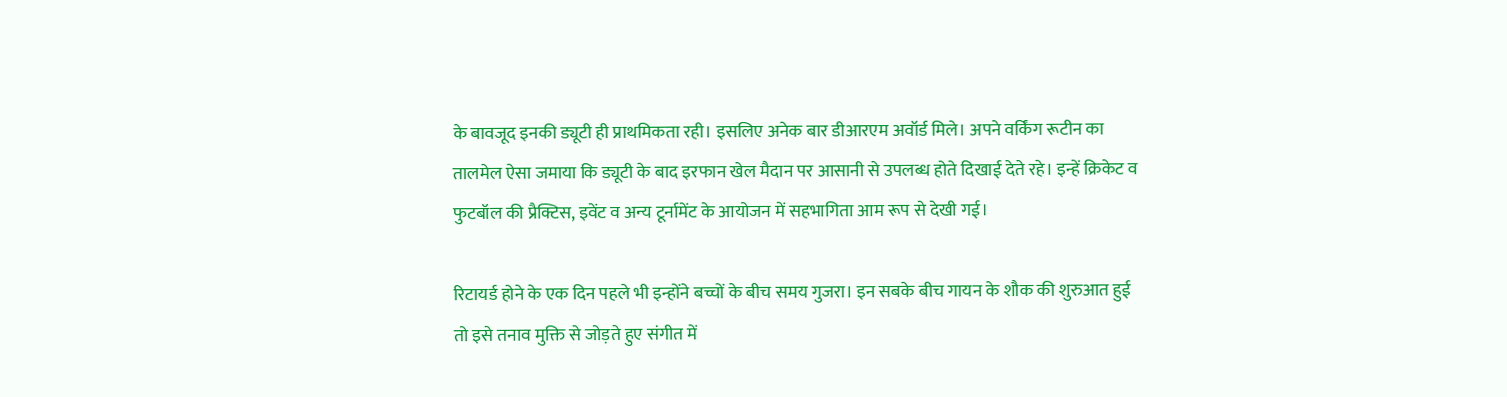के बावजूद इनकी ड्यूटी ही प्राथमिकता रही। इसलिए अनेक बार डीआरएम अवॉर्ड मिले। अपने वर्किंग रूटीन का तालमेल ऐसा जमाया कि ड्यूटी के बाद इरफान खेल मैदान पर आसानी से उपलब्ध होते दिखाई देते रहे। इन्हें क्रिकेट व फुटबॉल की प्रैक्टिस, इवेंट व अन्य टूर्नामेंट के आयोजन में सहभागिता आम रूप से देखी गई।

रिटायर्ड होने के एक दिन पहले भी इन्होंने बच्चों के बीच समय गुजरा। इन सबके बीच गायन के शौक की शुरुआत हुई तो इसे तनाव मुक्ति से जोड़ते हुए संगीत में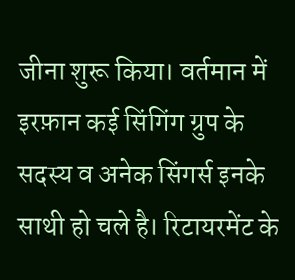जीना शुरू किया। वर्तमान में इरफ़ान कई सिंगिंग ग्रुप के सदस्य व अनेक सिंगर्स इनके साथी हो चले है। रिटायरमेंट के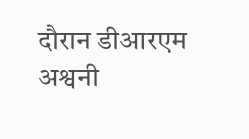दौरान डीआरएम अश्वनी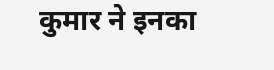कुमार ने इनका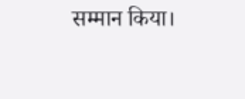सम्मान किया।